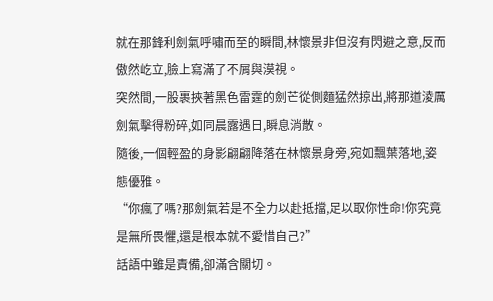就在那鋒利劍氣呼嘯而至的瞬間,林懷景非但沒有閃避之意,反而傲然屹立,臉上寫滿了不屑與漠視。
突然間,一股裹挾著黑色雷霆的劍芒從側麵猛然掠出,將那道淩厲劍氣擊得粉碎,如同晨露遇日,瞬息消散。
隨後,一個輕盈的身影翩翩降落在林懷景身旁,宛如飄葉落地,姿態優雅。
“你瘋了嗎?那劍氣若是不全力以赴抵擋,足以取你性命!你究竟是無所畏懼,還是根本就不愛惜自己?”
話語中雖是責備,卻滿含關切。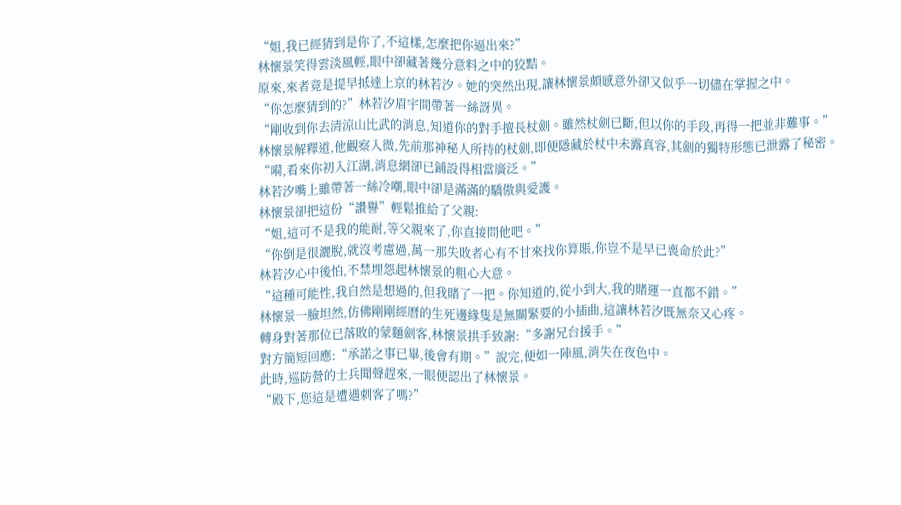“姐,我已經猜到是你了,不這樣,怎麼把你逼出來?”
林懷景笑得雲淡風輕,眼中卻藏著幾分意料之中的狡黠。
原來,來者竟是提早抵達上京的林若汐。她的突然出現,讓林懷景頗感意外卻又似乎一切儘在掌握之中。
“你怎麼猜到的?”林若汐眉宇間帶著一絲訝異。
“剛收到你去清涼山比武的消息,知道你的對手擅長杖劍。雖然杖劍已斷,但以你的手段,再得一把並非難事。”
林懷景解釋道,他觀察入微,先前那神秘人所持的杖劍,即便隱藏於杖中未露真容,其劍的獨特形態已泄露了秘密。
“嗬,看來你初入江湖,消息網卻已鋪設得相當廣泛。”
林若汐嘴上雖帶著一絲冷嘲,眼中卻是滿滿的驕傲與愛護。
林懷景卻把這份“讚譽”輕鬆推給了父親:
“姐,這可不是我的能耐,等父親來了,你直接問他吧。”
“你倒是很灑脫,就沒考慮過,萬一那失敗者心有不甘來找你算賬,你豈不是早已喪命於此?”
林若汐心中後怕,不禁埋怨起林懷景的粗心大意。
“這種可能性,我自然是想過的,但我賭了一把。你知道的,從小到大,我的賭運一直都不錯。”
林懷景一臉坦然,仿佛剛剛經曆的生死邊緣隻是無關緊要的小插曲,這讓林若汐既無奈又心疼。
轉身對著那位已落敗的蒙麵劍客,林懷景拱手致謝:“多謝兄台援手。”
對方簡短回應:“承諾之事已畢,後會有期。”說完,便如一陣風,消失在夜色中。
此時,巡防營的士兵聞聲趕來,一眼便認出了林懷景。
“殿下,您這是遭遇刺客了嗎?”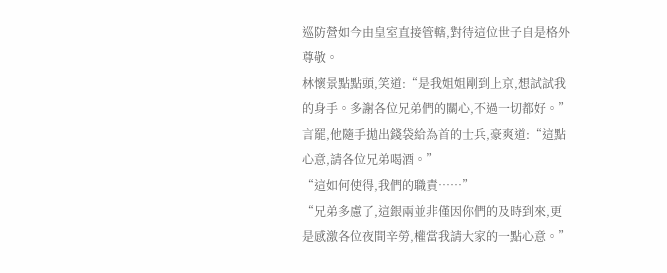巡防營如今由皇室直接管轄,對待這位世子自是格外尊敬。
林懷景點點頭,笑道:“是我姐姐剛到上京,想試試我的身手。多謝各位兄弟們的關心,不過一切都好。”
言罷,他隨手拋出錢袋給為首的士兵,豪爽道:“這點心意,請各位兄弟喝酒。”
“這如何使得,我們的職責……”
“兄弟多慮了,這銀兩並非僅因你們的及時到來,更是感激各位夜間辛勞,權當我請大家的一點心意。”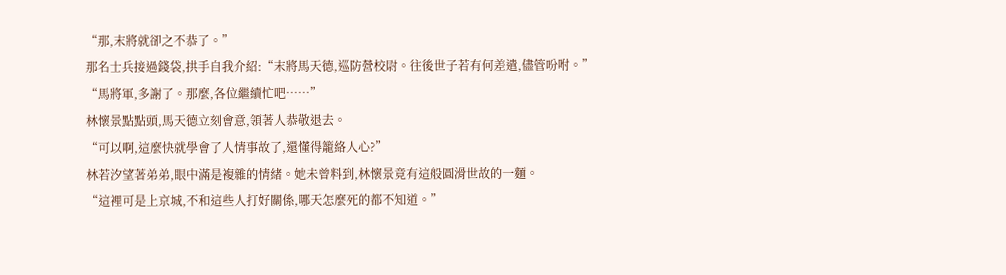“那,末將就卻之不恭了。”
那名士兵接過錢袋,拱手自我介紹:“末將馬天德,巡防營校尉。往後世子若有何差遣,儘管吩咐。”
“馬將軍,多謝了。那麼,各位繼續忙吧……”
林懷景點點頭,馬天德立刻會意,領著人恭敬退去。
“可以啊,這麼快就學會了人情事故了,還懂得籠絡人心?”
林若汐望著弟弟,眼中滿是複雜的情緒。她未曾料到,林懷景竟有這般圓滑世故的一麵。
“這裡可是上京城,不和這些人打好關係,哪天怎麼死的都不知道。”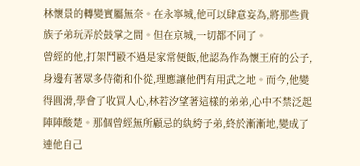林懷景的轉變實屬無奈。在永寧城,他可以肆意妄為,將那些貴族子弟玩弄於鼓掌之間。但在京城,一切都不同了。
曾經的他,打架鬥毆不過是家常便飯,他認為作為懷王府的公子,身邊有著眾多侍衛和仆從,理應讓他們有用武之地。而今,他變得圓滑,學會了收買人心,林若汐望著這樣的弟弟,心中不禁泛起陣陣酸楚。那個曾經無所顧忌的紈絝子弟,終於漸漸地,變成了連他自己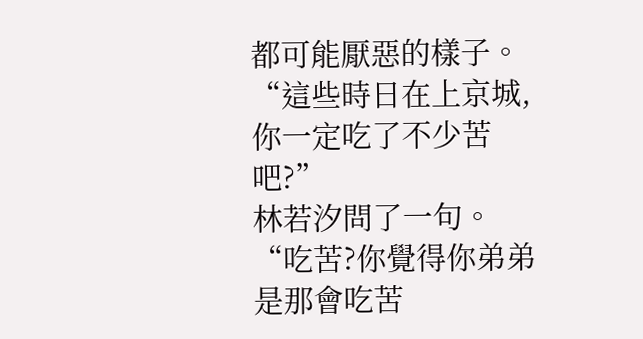都可能厭惡的樣子。
“這些時日在上京城,你一定吃了不少苦吧?”
林若汐問了一句。
“吃苦?你覺得你弟弟是那會吃苦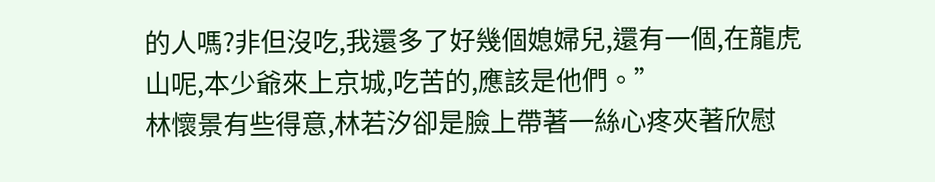的人嗎?非但沒吃,我還多了好幾個媳婦兒,還有一個,在龍虎山呢,本少爺來上京城,吃苦的,應該是他們。”
林懷景有些得意,林若汐卻是臉上帶著一絲心疼夾著欣慰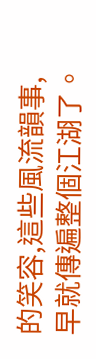的笑容,這些風流韻事,早就傳遍整個江湖了。